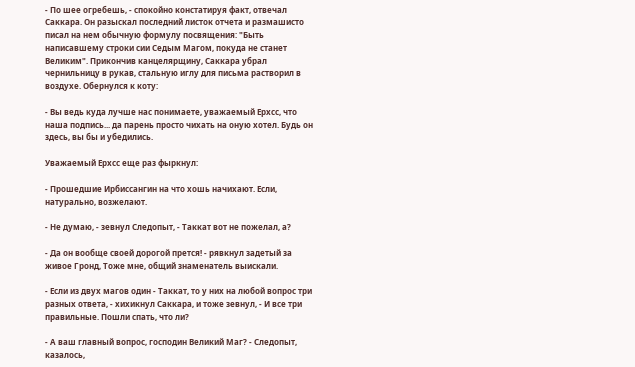- По шее огребешь, - спокойно констатируя факт, отвечал Саккара. Он разыскал последний листок отчета и размашисто писал на нем обычную формулу посвящения: "Быть написавшему строки сии Седым Магом, покуда не станет Великим". Прикончив канцелярщину, Саккара убрал чернильницу в рукав, стальную иглу для письма растворил в воздухе. Обернулся к коту:

- Вы ведь куда лучше нас понимаете, уважаемый Ерхсс, что наша подпись... да парень просто чихать на оную хотел. Будь он здесь, вы бы и убедились.

Уважаемый Ерхсс еще раз фыркнул:

- Прошедшие Ирбиссангин на что хошь начихают. Если, натурально, возжелают.

- Не думаю, - зевнул Следопыт, - Таккат вот не пожелал, а?

- Да он вообще своей дорогой прется! - рявкнул задетый за живое Гронд, Тоже мне, общий знаменатель выискали.

- Если из двух магов один - Таккат, то у них на любой вопрос три разных ответа, - хихикнул Саккара, и тоже зевнул, - И все три правильные. Пошли спать, что ли?

- А ваш главный вопрос, господин Великий Маг? - Следопыт, казалось,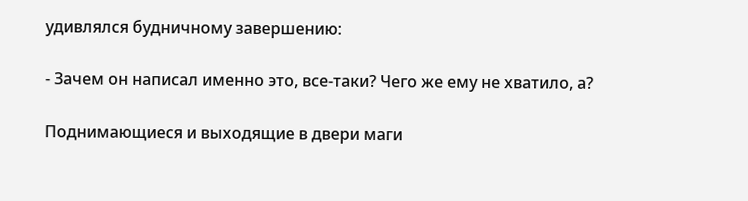удивлялся будничному завершению:

- Зачем он написал именно это, все-таки? Чего же ему не хватило, а?

Поднимающиеся и выходящие в двери маги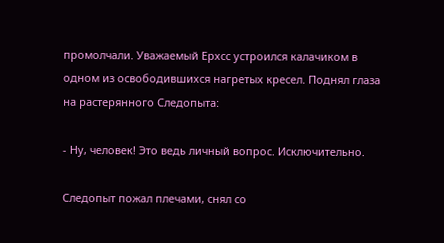промолчали. Уважаемый Ерхсс устроился калачиком в одном из освободившихся нагретых кресел. Поднял глаза на растерянного Следопыта:

- Ну, человек! Это ведь личный вопрос. Исключительно.

Следопыт пожал плечами, снял со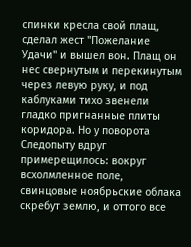спинки кресла свой плащ, сделал жест "Пожелание Удачи" и вышел вон. Плащ он нес свернутым и перекинутым через левую руку, и под каблуками тихо звенели гладко пригнанные плиты коридора. Но у поворота Следопыту вдруг примерещилось: вокруг всхолмленное поле, свинцовые ноябрьские облака скребут землю, и оттого все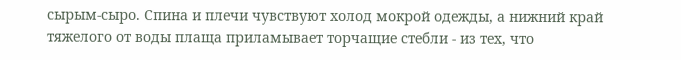сырым-сыро. Спина и плечи чувствуют холод мокрой одежды, а нижний край тяжелого от воды плаща приламывает торчащие стебли - из тех, что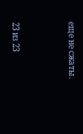еще не сжаты.



23 из 23